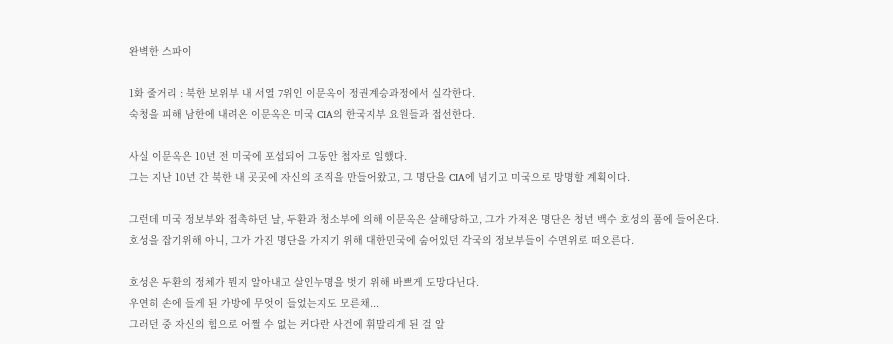완벽한 스파이

1화 줄거리 : 북한 보위부 내 서열 7위인 이문옥이 정권계승과정에서 실각한다.
숙청을 피해 남한에 내려온 이문옥은 미국 CIA의 한국지부 요원들과 접선한다.

사실 이문옥은 10년 전 미국에 포섭되어 그동안 첩자로 일했다.
그는 지난 10년 간 북한 내 곳곳에 자신의 조직을 만들어왔고, 그 명단을 CIA에 넘기고 미국으로 망명할 계획이다.

그런데 미국 정보부와 접촉하던 날, 두환과 청소부에 의해 이문옥은 살해당하고, 그가 가져온 명단은 청년 백수 호성의 품에 들어온다.
호성을 잡기위해 아니, 그가 가진 명단을 가지기 위해 대한민국에 숨어있던 각국의 정보부들이 수면위로 떠오른다.

호성은 두환의 정체가 뭔지 알아내고 살인누명을 벗기 위해 바쁘게 도망다닌다.
우연히 손에 들게 된 가방에 무엇이 들었는지도 모른채...
그러던 중 자신의 힘으로 어쩔 수 없는 커다란 사건에 휘말리게 된 걸 알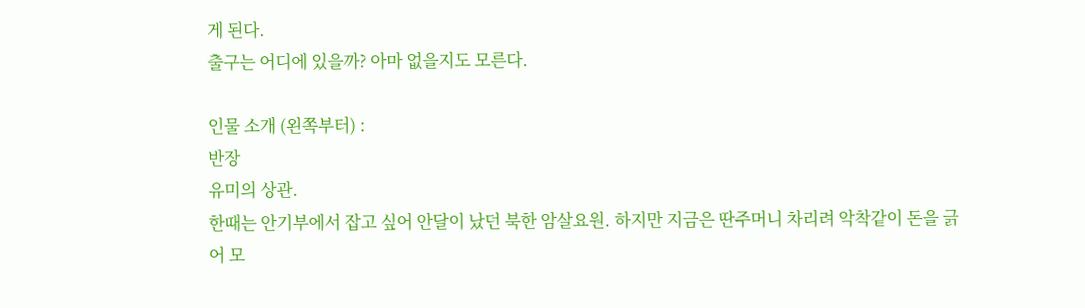게 된다.
출구는 어디에 있을까? 아마 없을지도 모른다.

인물 소개 (왼쪽부터) :
반장
유미의 상관.
한때는 안기부에서 잡고 싶어 안달이 났던 북한 암살요원. 하지만 지금은 딴주머니 차리려 악착같이 돈을 긁어 모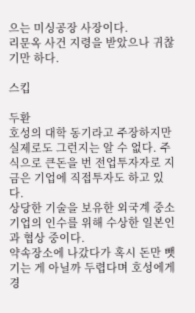으는 미싱공장 사장이다.
리문옥 사건 지령을 받았으나 귀찮기만 하다.

스킵

두환
호성의 대학 동기라고 주장하지만 실제로도 그런지는 알 수 없다. 주식으로 큰돈을 번 전업투자자로 지금은 기업에 직접투자도 하고 있다.
상당한 기술을 보유한 외국계 중소기업의 인수를 위해 수상한 일본인과 협상 중이다.
약속장소에 나갔다가 혹시 돈만 뺏기는 게 아닐까 두렵다며 호성에게 경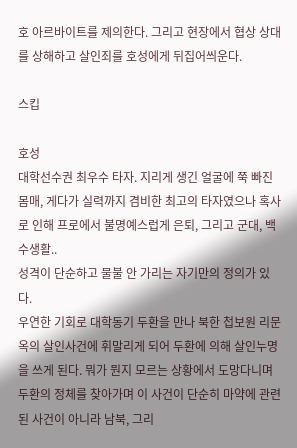호 아르바이트를 제의한다. 그리고 현장에서 협상 상대를 상해하고 살인죄를 호성에게 뒤집어씌운다.

스킵

호성
대학선수권 최우수 타자. 지리게 생긴 얼굴에 쭉 빠진 몸매, 게다가 실력까지 겸비한 최고의 타자였으나 혹사로 인해 프로에서 불명예스럽게 은퇴, 그리고 군대, 백수생활..
성격이 단순하고 물불 안 가리는 자기만의 정의가 있다.
우연한 기회로 대학동기 두환을 만나 북한 첩보원 리문옥의 살인사건에 휘말리게 되어 두환에 의해 살인누명을 쓰게 된다. 뭐가 뭔지 모르는 상황에서 도망다니며 두환의 정체를 찾아가며 이 사건이 단순히 마약에 관련된 사건이 아니라 남북, 그리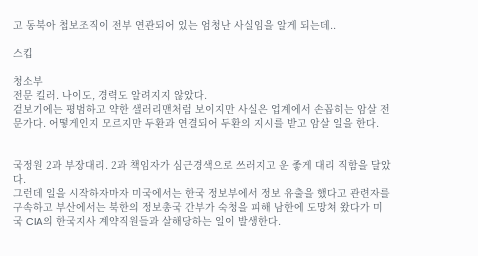고 동북아 첩보조직이 전부 연관되어 있는 엄청난 사실임을 알게 되는데..

스킵

청소부
전문 킬러. 나이도, 경력도 알려지지 않았다.
겉보기에는 평범하고 약한 샐러리맨처럼 보이지만 사실은 업계에서 손꼽히는 암살 전문가다. 어떻게인지 모르지만 두환과 연결되어 두환의 지시를 받고 암살 일을 한다.


국정원 2과 부장대리. 2과 책임자가 심근경색으로 쓰러지고 운 좋게 대리 직함을 달았다.
그런데 일을 시작하자마자 미국에서는 한국 정보부에서 정보 유출을 했다고 관련자를 구속하고 부산에서는 북한의 정보총국 간부가 숙청을 피해 남한에 도망쳐 왔다가 미국 CIA의 한국지사 계약직원들과 살해당하는 일이 발생한다.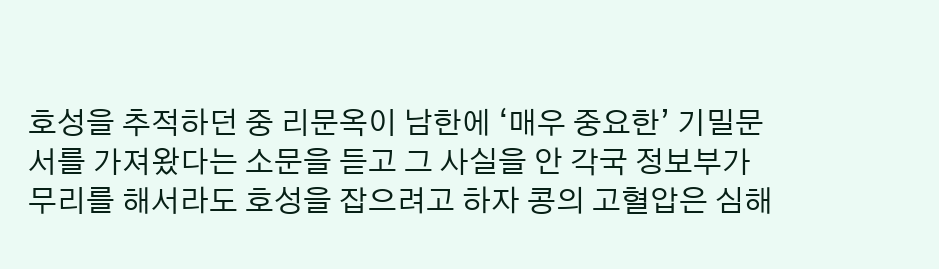호성을 추적하던 중 리문옥이 남한에 ‘매우 중요한’ 기밀문서를 가져왔다는 소문을 듣고 그 사실을 안 각국 정보부가 무리를 해서라도 호성을 잡으려고 하자 콩의 고혈압은 심해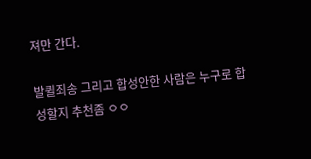져만 간다.

발퀼죄송 그리고 합성안한 사람은 누구로 합성할지 추천좀 ㅇㅇ